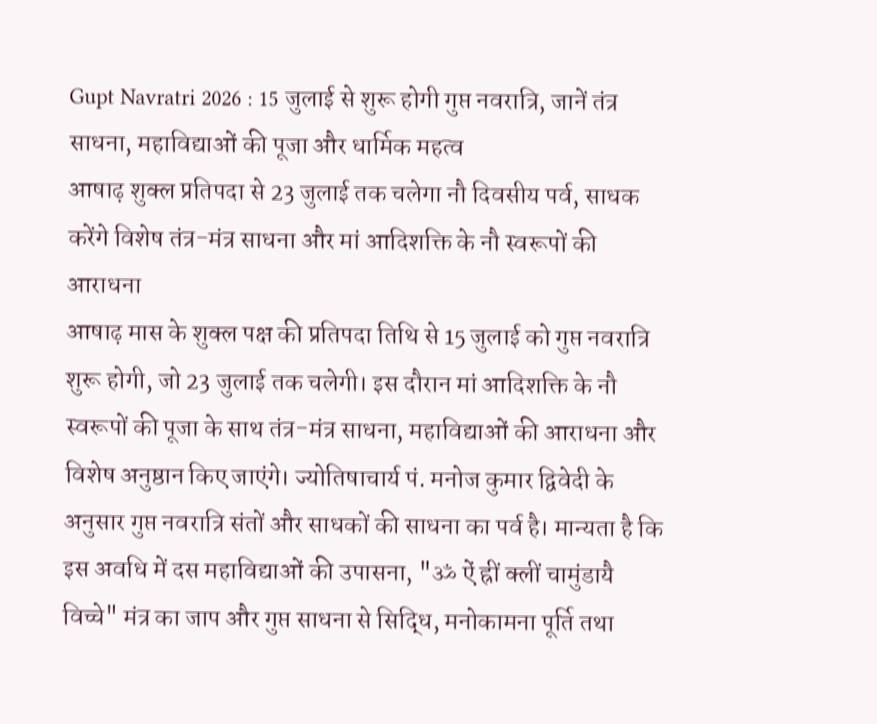Gupt Navratri 2026 : 15 जुलाई से शुरू होगी गुप्त नवरात्रि, जानें तंत्र साधना, महाविद्याओं की पूजा और धार्मिक महत्व
आषाढ़ शुक्ल प्रतिपदा से 23 जुलाई तक चलेगा नौ दिवसीय पर्व, साधक करेंगे विशेष तंत्र-मंत्र साधना और मां आदिशक्ति के नौ स्वरूपों की आराधना
आषाढ़ मास के शुक्ल पक्ष की प्रतिपदा तिथि से 15 जुलाई को गुप्त नवरात्रि शुरू होगी, जो 23 जुलाई तक चलेगी। इस दौरान मां आदिशक्ति के नौ स्वरूपों की पूजा के साथ तंत्र-मंत्र साधना, महाविद्याओं की आराधना और विशेष अनुष्ठान किए जाएंगे। ज्योतिषाचार्य पं. मनोज कुमार द्विवेदी के अनुसार गुप्त नवरात्रि संतों और साधकों की साधना का पर्व है। मान्यता है कि इस अवधि में दस महाविद्याओं की उपासना, "ॐ ऐं ह्रीं क्लीं चामुंडायै विच्चे" मंत्र का जाप और गुप्त साधना से सिद्धि, मनोकामना पूर्ति तथा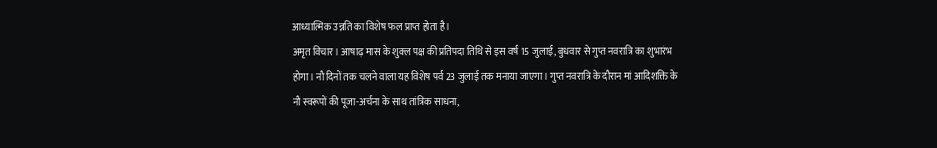आध्यात्मिक उन्नति का विशेष फल प्राप्त होता है।
अमृत विचार। आषाढ़ मास के शुक्ल पक्ष की प्रतिपदा तिथि से इस वर्ष 15 जुलाई, बुधवार से गुप्त नवरात्रि का शुभारंभ होगा। नौ दिनों तक चलने वाला यह विशेष पर्व 23 जुलाई तक मनाया जाएगा। गुप्त नवरात्रि के दौरान मां आदिशक्ति के नौ स्वरूपों की पूजा-अर्चना के साथ तांत्रिक साधना,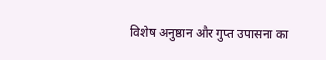विशेष अनुष्ठान और गुप्त उपासना का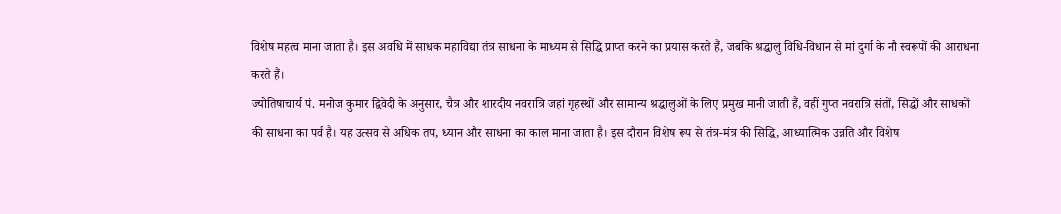विशेष महत्व माना जाता है। इस अवधि में साधक महाविद्या तंत्र साधना के माध्यम से सिद्धि प्राप्त करने का प्रयास करते हैं, जबकि श्रद्धालु विधि-विधान से मां दुर्गा के नौ स्वरूपों की आराधना करते हैं।
ज्योतिषाचार्य पं. मनोज कुमार द्विवेदी के अनुसार, चैत्र और शारदीय नवरात्रि जहां गृहस्थों और सामान्य श्रद्धालुओं के लिए प्रमुख मानी जाती हैं, वहीं गुप्त नवरात्रि संतों, सिद्धों और साधकों की साधना का पर्व है। यह उत्सव से अधिक तप, ध्यान और साधना का काल माना जाता है। इस दौरान विशेष रूप से तंत्र-मंत्र की सिद्धि, आध्यात्मिक उन्नति और विशेष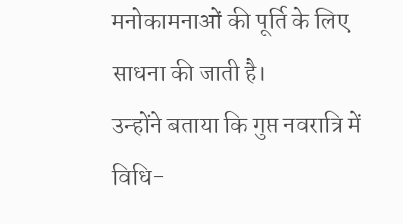मनोकामनाओं की पूर्ति के लिए साधना की जाती है।
उन्होंने बताया कि गुप्त नवरात्रि में विधि-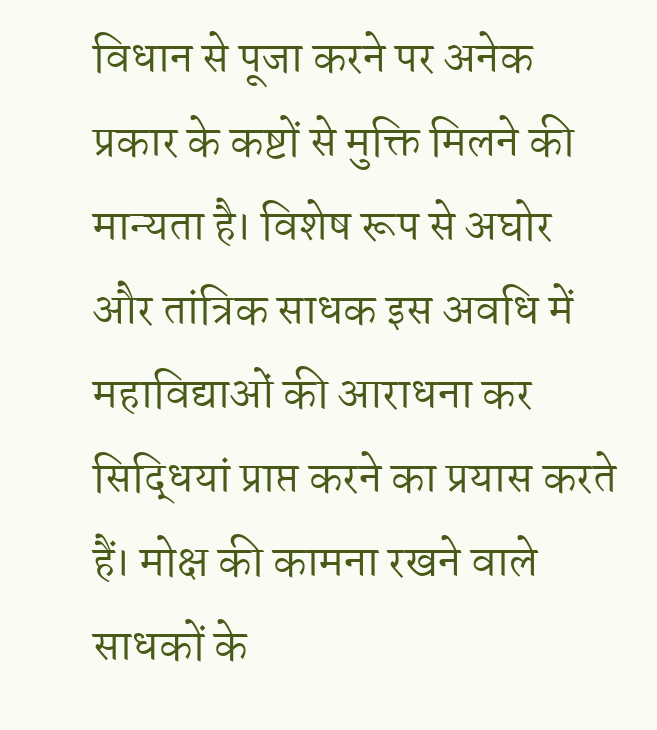विधान से पूजा करने पर अनेक प्रकार के कष्टों से मुक्ति मिलने की मान्यता है। विशेष रूप से अघोर और तांत्रिक साधक इस अवधि में महाविद्याओं की आराधना कर सिद्धियां प्राप्त करने का प्रयास करते हैं। मोक्ष की कामना रखने वाले साधकों के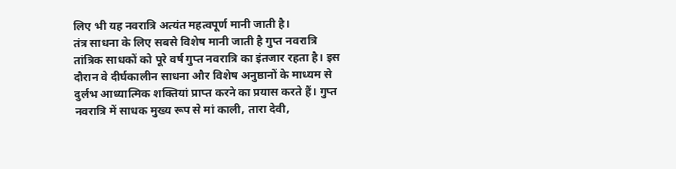लिए भी यह नवरात्रि अत्यंत महत्वपूर्ण मानी जाती है।
तंत्र साधना के लिए सबसे विशेष मानी जाती है गुप्त नवरात्रि
तांत्रिक साधकों को पूरे वर्ष गुप्त नवरात्रि का इंतजार रहता है। इस दौरान वे दीर्घकालीन साधना और विशेष अनुष्ठानों के माध्यम से दुर्लभ आध्यात्मिक शक्तियां प्राप्त करने का प्रयास करते हैं। गुप्त नवरात्रि में साधक मुख्य रूप से मां काली, तारा देवी,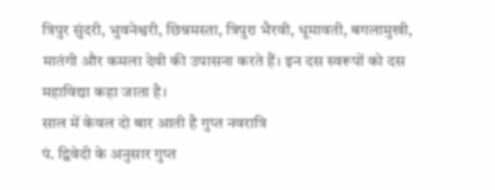त्रिपुर सुंदरी, भुवनेश्वरी, छिन्नमस्ता, त्रिपुरा भैरवी, धूमावती, बगलामुखी, मातंगी और कमला देवी की उपासना करते हैं। इन दस स्वरूपों को दस महाविद्या कहा जाता है।
साल में केवल दो बार आती है गुप्त नवरात्रि
पं. द्विवेदी के अनुसार गुप्त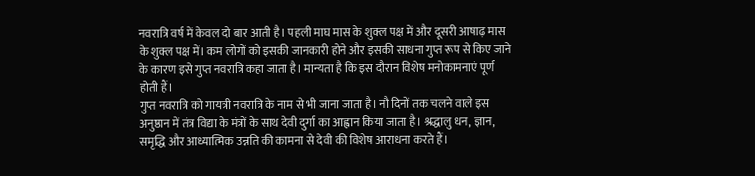नवरात्रि वर्ष में केवल दो बार आती है। पहली माघ मास के शुक्ल पक्ष में और दूसरी आषाढ़ मास के शुक्ल पक्ष में। कम लोगों को इसकी जानकारी होने और इसकी साधना गुप्त रूप से किए जाने के कारण इसे गुप्त नवरात्रि कहा जाता है। मान्यता है कि इस दौरान विशेष मनोकामनाएं पूर्ण होती हैं।
गुप्त नवरात्रि को गायत्री नवरात्रि के नाम से भी जाना जाता है। नौ दिनों तक चलने वाले इस अनुष्ठान में तंत्र विद्या के मंत्रों के साथ देवी दुर्गा का आह्वान किया जाता है। श्रद्धालु धन, ज्ञान, समृद्धि और आध्यात्मिक उन्नति की कामना से देवी की विशेष आराधना करते हैं।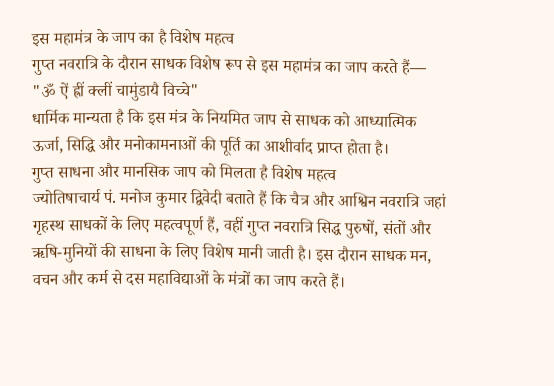इस महामंत्र के जाप का है विशेष महत्व
गुप्त नवरात्रि के दौरान साधक विशेष रूप से इस महामंत्र का जाप करते हैं—
"ॐ ऐं ह्रीं क्लीं चामुंडायै विच्चे"
धार्मिक मान्यता है कि इस मंत्र के नियमित जाप से साधक को आध्यात्मिक ऊर्जा, सिद्धि और मनोकामनाओं की पूर्ति का आशीर्वाद प्राप्त होता है।
गुप्त साधना और मानसिक जाप को मिलता है विशेष महत्व
ज्योतिषाचार्य पं. मनोज कुमार द्विवेदी बताते हैं कि चैत्र और आश्विन नवरात्रि जहां गृहस्थ साधकों के लिए महत्वपूर्ण हैं, वहीं गुप्त नवरात्रि सिद्ध पुरुषों, संतों और ऋषि-मुनियों की साधना के लिए विशेष मानी जाती है। इस दौरान साधक मन, वचन और कर्म से दस महाविद्याओं के मंत्रों का जाप करते हैं।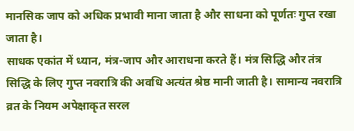मानसिक जाप को अधिक प्रभावी माना जाता है और साधना को पूर्णतः गुप्त रखा जाता है।
साधक एकांत में ध्यान, मंत्र-जाप और आराधना करते हैं। मंत्र सिद्धि और तंत्र सिद्धि के लिए गुप्त नवरात्रि की अवधि अत्यंत श्रेष्ठ मानी जाती है। सामान्य नवरात्रि व्रत के नियम अपेक्षाकृत सरल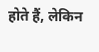होते हैं, लेकिन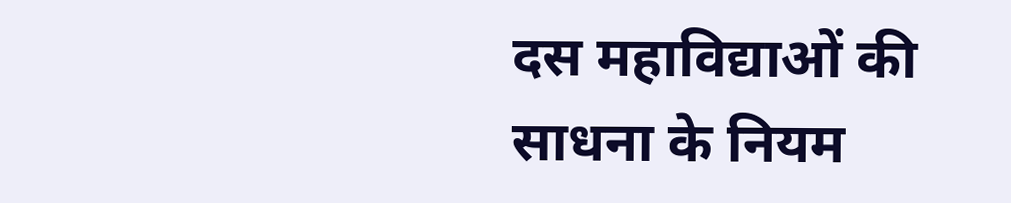दस महाविद्याओं की साधना के नियम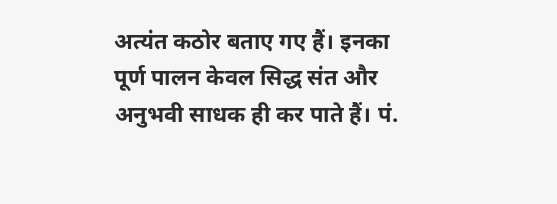अत्यंत कठोर बताए गए हैं। इनका पूर्ण पालन केवल सिद्ध संत और अनुभवी साधक ही कर पाते हैं। पं.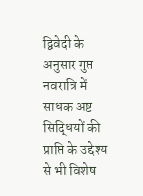द्विवेदी के अनुसार गुप्त नवरात्रि में साधक अष्ट सिद्धियों की प्राप्ति के उद्देश्य से भी विशेष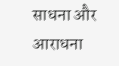साधना और आराधना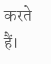करते हैं।